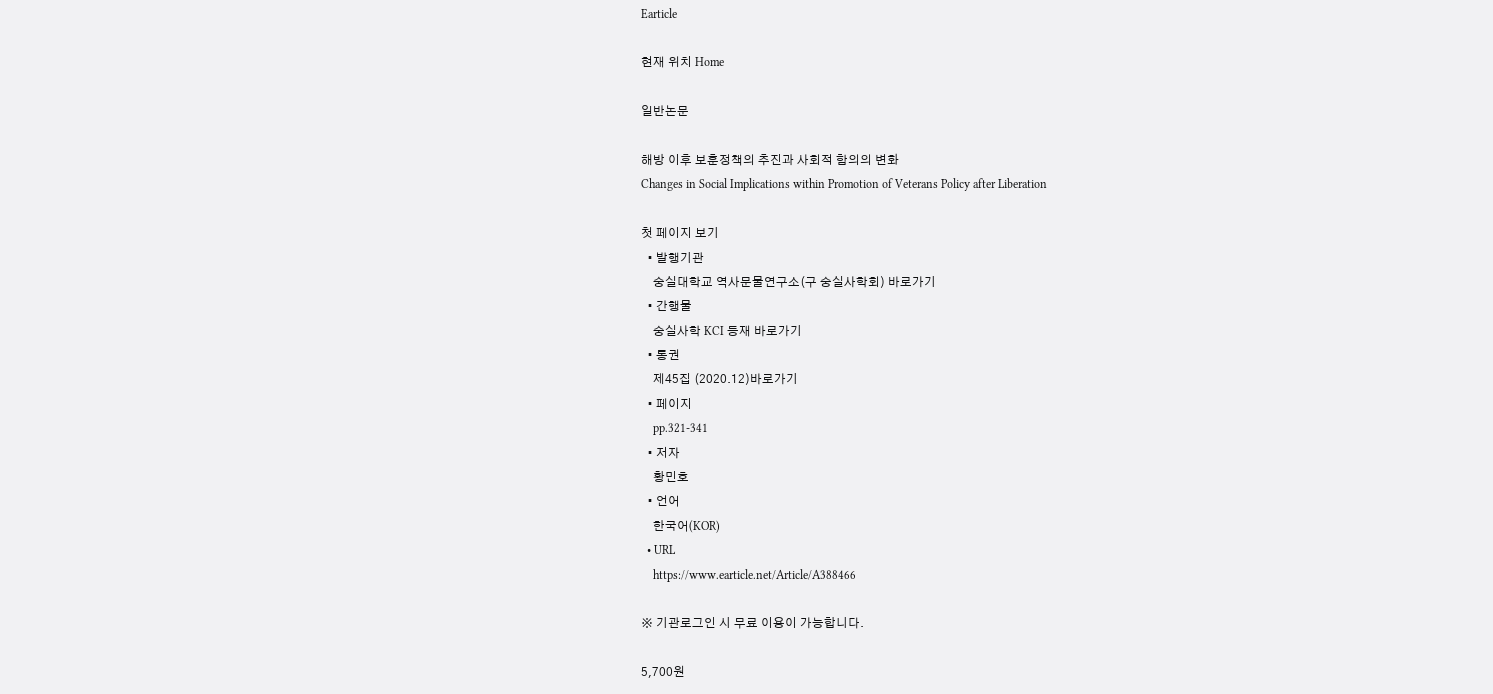Earticle

현재 위치 Home

일반논문

해방 이후 보훈정책의 추진과 사회적 함의의 변화
Changes in Social Implications within Promotion of Veterans Policy after Liberation

첫 페이지 보기
  • 발행기관
    숭실대학교 역사문물연구소(구 숭실사학회) 바로가기
  • 간행물
    숭실사학 KCI 등재 바로가기
  • 통권
    제45집 (2020.12)바로가기
  • 페이지
    pp.321-341
  • 저자
    황민호
  • 언어
    한국어(KOR)
  • URL
    https://www.earticle.net/Article/A388466

※ 기관로그인 시 무료 이용이 가능합니다.

5,700원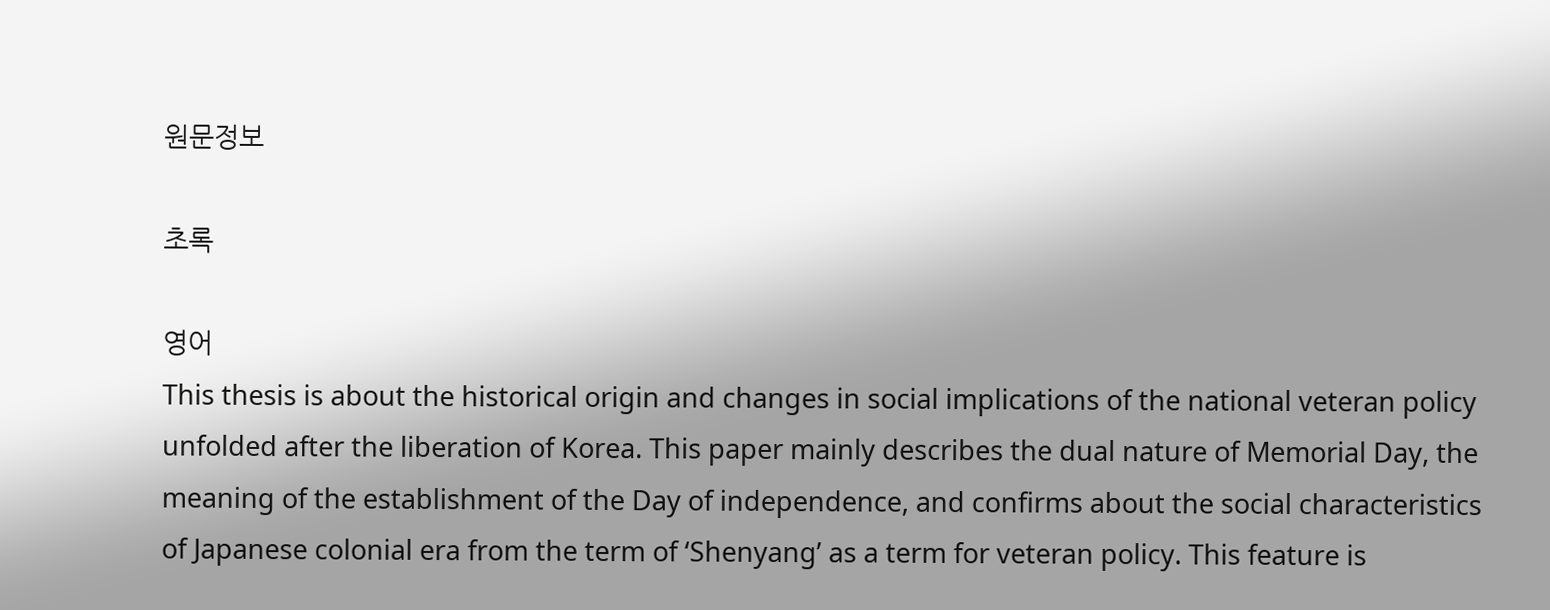원문정보

초록

영어
This thesis is about the historical origin and changes in social implications of the national veteran policy unfolded after the liberation of Korea. This paper mainly describes the dual nature of Memorial Day, the meaning of the establishment of the Day of independence, and confirms about the social characteristics of Japanese colonial era from the term of ‘Shenyang’ as a term for veteran policy. This feature is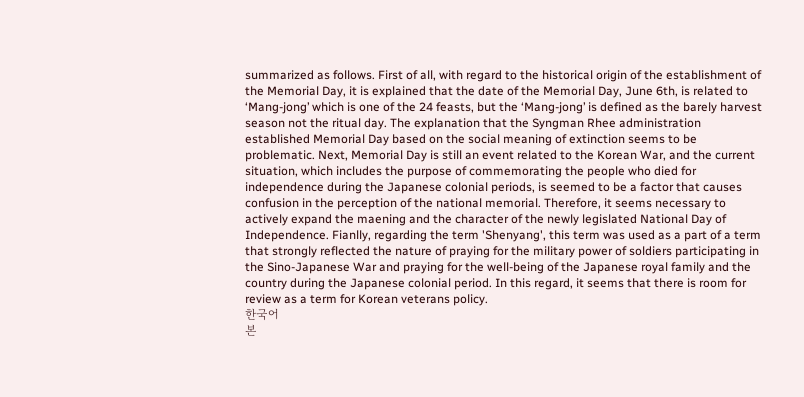summarized as follows. First of all, with regard to the historical origin of the establishment of the Memorial Day, it is explained that the date of the Memorial Day, June 6th, is related to ‘Mang-jong’ which is one of the 24 feasts, but the ‘Mang-jong’ is defined as the barely harvest season not the ritual day. The explanation that the Syngman Rhee administration established Memorial Day based on the social meaning of extinction seems to be problematic. Next, Memorial Day is still an event related to the Korean War, and the current situation, which includes the purpose of commemorating the people who died for independence during the Japanese colonial periods, is seemed to be a factor that causes confusion in the perception of the national memorial. Therefore, it seems necessary to actively expand the maening and the character of the newly legislated National Day of Independence. Fianlly, regarding the term 'Shenyang', this term was used as a part of a term that strongly reflected the nature of praying for the military power of soldiers participating in the Sino-Japanese War and praying for the well-being of the Japanese royal family and the country during the Japanese colonial period. In this regard, it seems that there is room for review as a term for Korean veterans policy.
한국어
본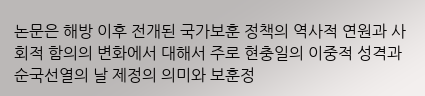논문은 해방 이후 전개된 국가보훈 정책의 역사적 연원과 사회적 함의의 변화에서 대해서 주로 현충일의 이중적 성격과 순국선열의 날 제정의 의미와 보훈정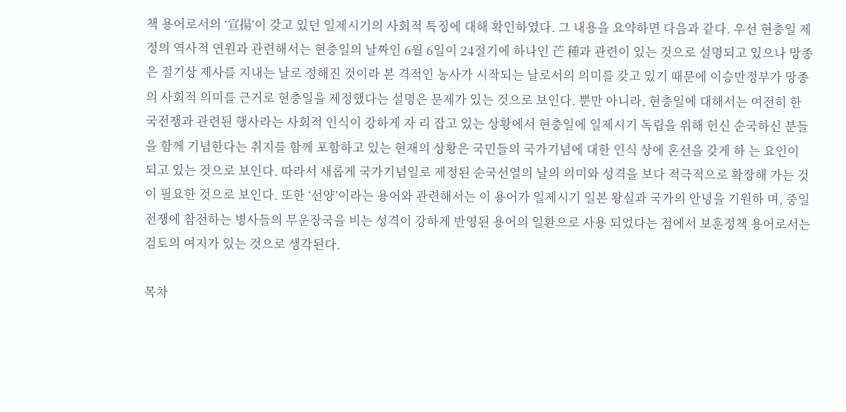책 용어로서의 ‘宣揚’이 갖고 있던 일제시기의 사회적 특징에 대해 확인하였다. 그 내용을 요약하면 다음과 같다. 우선 현충일 제정의 역사적 연원과 관련해서는 현충일의 날짜인 6월 6일이 24절기에 하나인 芒 種과 관련이 있는 것으로 설명되고 있으나 망종은 절기상 제사를 지내는 날로 정해진 것이라 본 격적인 농사가 시작되는 날로서의 의미를 갖고 있기 때문에 이승만정부가 망종의 사회적 의미를 근거로 현충일을 제정했다는 설명은 문제가 있는 것으로 보인다. 뿐만 아니라, 현충일에 대해서는 여전히 한국전쟁과 관련된 행사라는 사회적 인식이 강하게 자 리 잡고 있는 상황에서 현충일에 일제시기 독립을 위해 헌신 순국하신 분들을 함께 기념한다는 취지를 함께 포함하고 있는 현재의 상황은 국민들의 국가기념에 대한 인식 상에 혼선을 갖게 하 는 요인이 되고 있는 것으로 보인다. 따라서 새롭게 국가기념일로 제정된 순국선열의 날의 의미와 성격을 보다 적극적으로 확장해 가는 것이 필요한 것으로 보인다. 또한 ‘선양’이라는 용어와 관련해서는 이 용어가 일제시기 일본 왕실과 국가의 안녕을 기원하 며, 중일전쟁에 참전하는 병사들의 무운장국을 비는 성격이 강하게 반영된 용어의 일환으로 사용 되었다는 점에서 보훈정책 용어로서는 검토의 여지가 있는 것으로 생각된다.

목차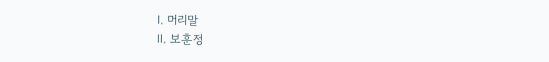Ⅰ. 머리말
Ⅱ. 보훈정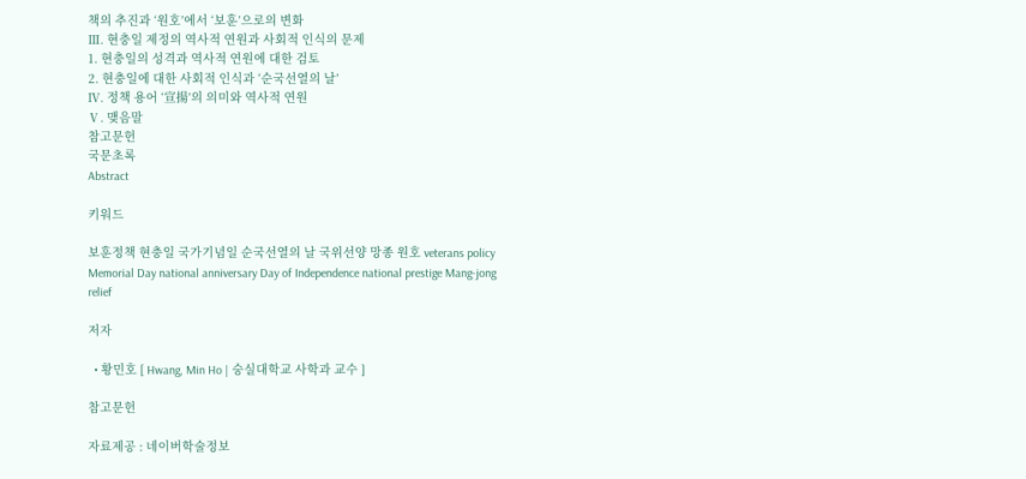책의 추진과 ‘원호’에서 ‘보훈’으로의 변화
Ⅲ. 현충일 제정의 역사적 연원과 사회적 인식의 문제
1. 현충일의 성격과 역사적 연원에 대한 검토
2. 현충일에 대한 사회적 인식과 ‘순국선열의 날’
Ⅳ. 정책 용어 ‘宣揚’의 의미와 역사적 연원
Ⅴ. 맺음말
참고문헌
국문초록
Abstract

키워드

보훈정책 현충일 국가기념일 순국선열의 날 국위선양 망종 원호 veterans policy Memorial Day national anniversary Day of Independence national prestige Mang-jong relief

저자

  • 황민호 [ Hwang, Min Ho | 숭실대학교 사학과 교수 ]

참고문헌

자료제공 : 네이버학술정보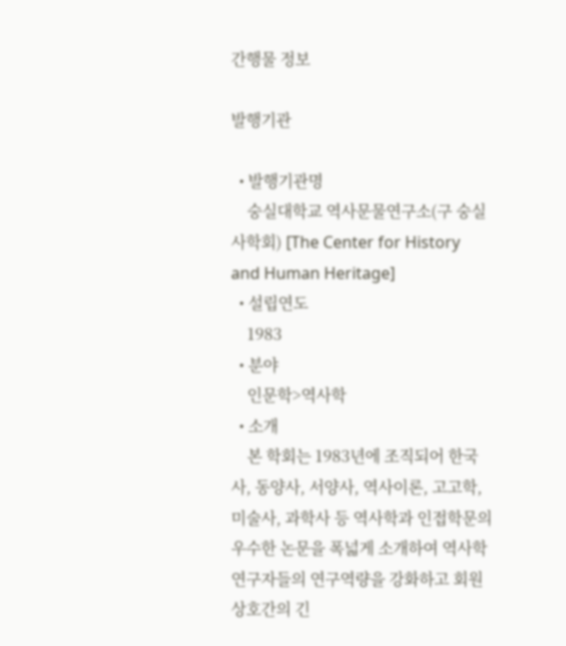간행물 정보

발행기관

  • 발행기관명
    숭실대학교 역사문물연구소(구 숭실사학회) [The Center for History and Human Heritage]
  • 설립연도
    1983
  • 분야
    인문학>역사학
  • 소개
    본 학회는 1983년에 조직되어 한국사, 동양사, 서양사, 역사이론, 고고학, 미술사, 과학사 등 역사학과 인접학문의 우수한 논문을 폭넓게 소개하여 역사학 연구자들의 연구역량을 강화하고 회원 상호간의 긴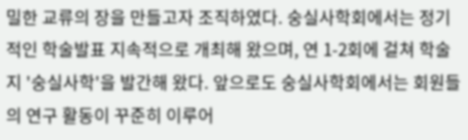밀한 교류의 장을 만들고자 조직하였다. 숭실사학회에서는 정기적인 학술발표 지속적으로 개최해 왔으며, 연 1-2회에 걸쳐 학술지 '숭실사학'을 발간해 왔다. 앞으로도 숭실사학회에서는 회원들의 연구 활동이 꾸준히 이루어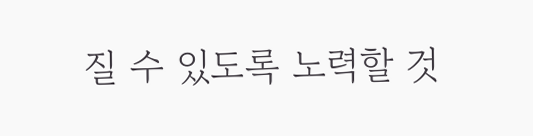질 수 있도록 노력할 것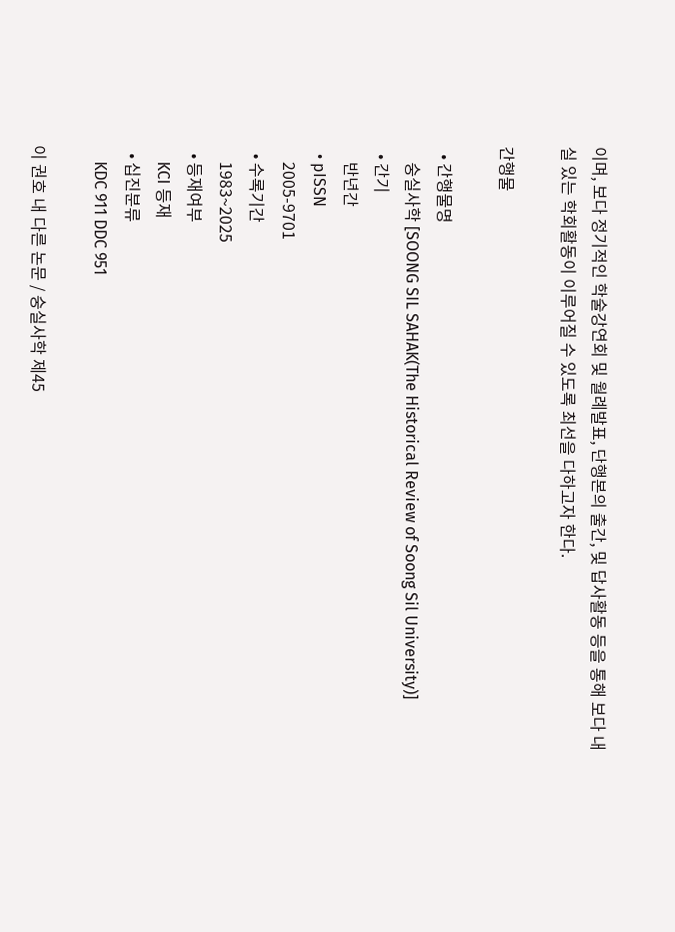이며, 보다 정기적인 학술강연회 및 월례발표, 단행본의 출간, 및 답사활동 등을 통해 보다 내실 있는 학회활동이 이루어질 수 있도록 최선을 다하고자 한다.

간행물

  • 간행물명
    숭실사학 [SOONG SIL SAHAK(The Historical Review of Soong Sil University)]
  • 간기
    반년간
  • pISSN
    2005-9701
  • 수록기간
    1983~2025
  • 등재여부
    KCI 등재
  • 십진분류
    KDC 911 DDC 951

이 권호 내 다른 논문 / 숭실사학 제45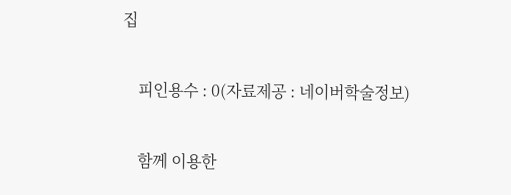집

    피인용수 : 0(자료제공 : 네이버학술정보)

    함께 이용한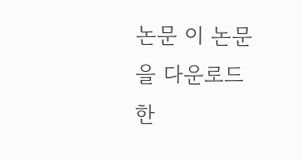논문 이 논문을 다운로드한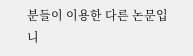분들이 이용한 다른 논문입니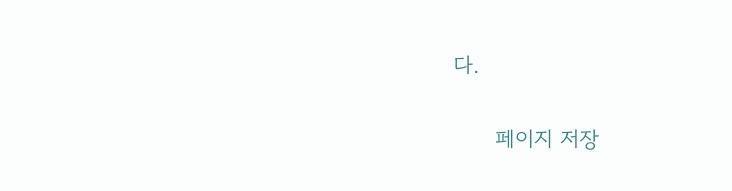다.

      페이지 저장